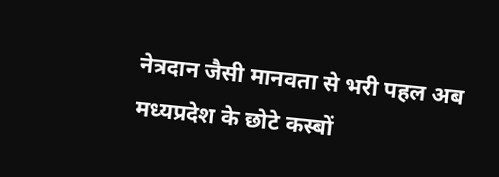नेत्रदान जैसी मानवता से भरी पहल अब मध्यप्रदेश के छोटे कस्बों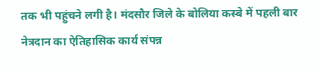तक भी पहुंचने लगी है। मंदसौर जिले के बोलिया कस्बे में पहली बार नेत्रदान का ऐतिहासिक कार्य संपन्न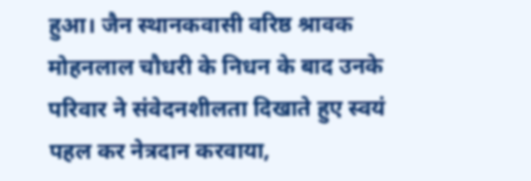हुआ। जैन स्थानकवासी वरिष्ठ श्रावक मोहनलाल चौधरी के निधन के बाद उनके परिवार ने संवेदनशीलता दिखाते हुए स्वयं पहल कर नेत्रदान करवाया,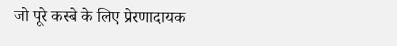जो पूरे कस्बे के लिए प्रेरणादायक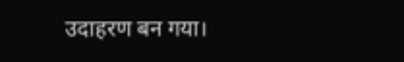उदाहरण बन गया।